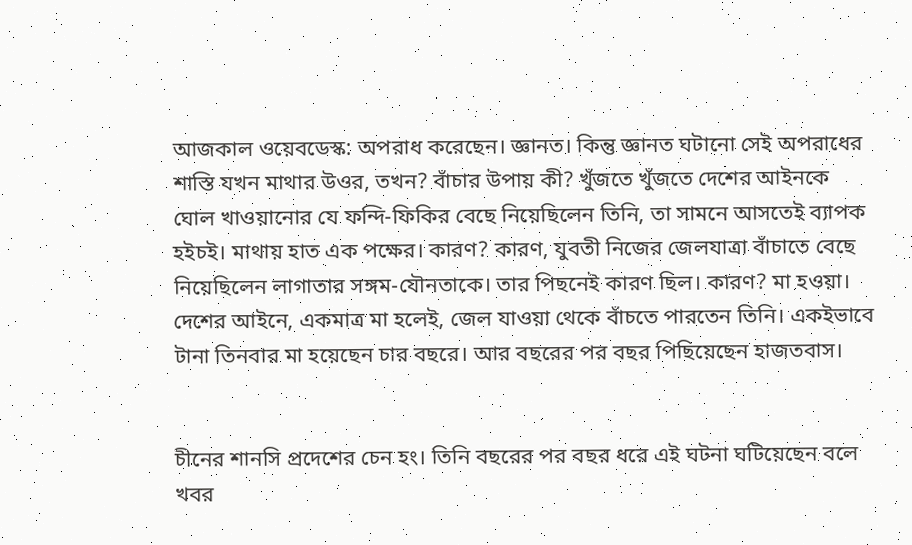আজকাল ওয়েবডেস্ক: অপরাধ করেছেন। জ্ঞানত। কিন্তু জ্ঞানত ঘটানো সেই অপরাধের শাস্তি যখন মাথার উওর, তখন? বাঁচার উপায় কী? খুঁজতে খুঁজতে দেশের আইনকে ঘোল খাওয়ানোর যে ফন্দি-ফিকির বেছে নিয়েছিলেন তিনি, তা সামনে আসতেই ব্যাপক হইচই। মাথায় হাত এক পক্ষের। কারণ? কারণ, যুবতী নিজের জেলযাত্রা বাঁচাতে বেছে নিয়েছিলেন লাগাতার সঙ্গম-যৌনতাকে। তার পিছনেই কারণ ছিল। কারণ? মা হওয়া। দেশের আইনে, একমাত্র মা হলেই, জেল যাওয়া থেকে বাঁচতে পারতেন তিনি। একইভাবে টানা তিনবার মা হয়েছেন চার বছরে। আর বছরের পর বছর পিছিয়েছেন হাজতবাস।


চীনের শানসি প্রদেশের চেন হং। তিনি বছরের পর বছর ধরে এই ঘটনা ঘটিয়েছেন বলে খবর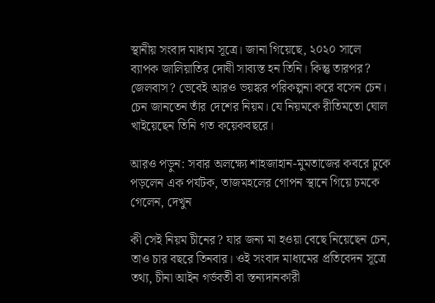স্থানীয় সংবাদ মাধ্যম সূত্রে। জানা গিয়েছে, ২০২০ সালে ব্যাপক জালিয়াতির দোষী সাব্যস্ত হন তিনি। কিন্তু তারপর? জেলবাস? ভেবেই আরও ভয়ঙ্কর পরিকল্পনা করে বসেন চেন। চেন জানতেন তাঁর দেশের নিয়ম। যে নিয়মকে রীতিমতো ঘোল খাইয়েছেন তিনি গত কয়েকবছরে।

আরও পড়ুন: সবার অলক্ষ্যে শাহজাহান-মুমতাজের কবরে ঢুকে পড়লেন এক পর্যটক, তাজমহলের গোপন স্থানে গিয়ে চমকে গেলেন, দেখুন

কী সেই নিয়ম চীনের? যার জন্য মা হওয়া বেছে নিয়েছেন চেন, তাও চার বছরে তিনবার। ওই সংবাদ মাধ্যমের প্রতিবেদন সূত্রে তথ্য, চীনা আইন গর্ভবতী বা স্তন্যদানকারী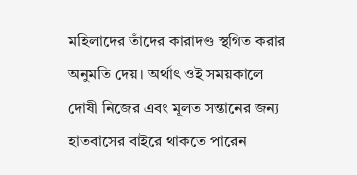মহিলাদের তাঁদের কারাদণ্ড স্থগিত করার অনুমতি দেয়। অর্থাৎ ওই সময়কালে দোষী নিজের এবং মূলত সন্তানের জন্য হাতবাসের বাইরে থাকতে পারেন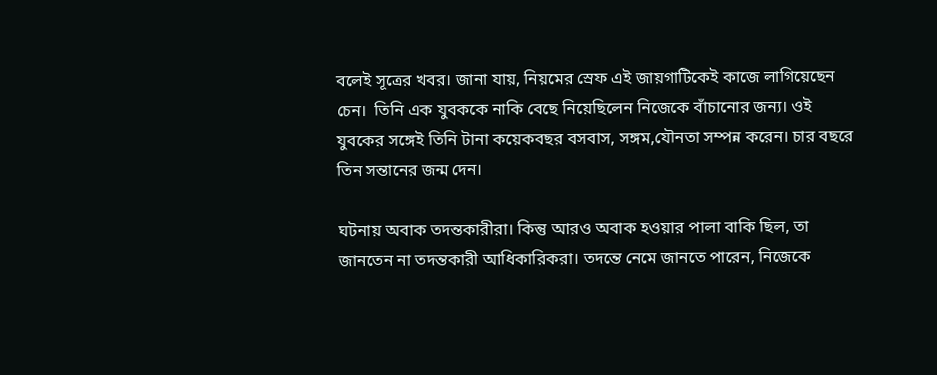বলেই সূত্রের খবর। জানা যায়, নিয়মের স্রেফ এই জায়গাটিকেই কাজে লাগিয়েছেন চেন।  তিনি এক যুবককে নাকি বেছে নিয়েছিলেন নিজেকে বাঁচানোর জন্য। ওই যুবকের সঙ্গেই তিনি টানা কয়েকবছর বসবাস, সঙ্গম,যৌনতা সম্পন্ন করেন। চার বছরে তিন সন্তানের জন্ম দেন।

ঘটনায় অবাক তদন্তকারীরা। কিন্তু আরও অবাক হওয়ার পালা বাকি ছিল, তা জানতেন না তদন্তকারী আধিকারিকরা। তদন্তে নেমে জানতে পারেন, নিজেকে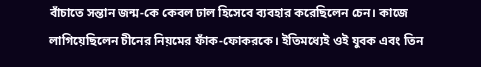বাঁচাতে সন্তান জন্ম-কে কেবল ঢাল হিসেবে ব্যবহার করেছিলেন চেন। কাজে লাগিয়েছিলেন চীনের নিয়মের ফাঁক-ফোকরকে। ইতিমধ্যেই ওই যুবক এবং তিন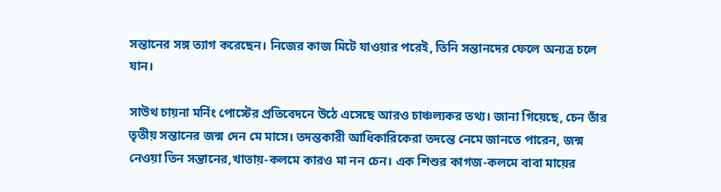সন্তানের সঙ্গ ত্যাগ করেছেন। নিজের কাজ মিটে যাওয়ার পরেই, তিনি সন্তানদের ফেলে অন্যত্র চলে যান।

সাউথ চায়না মর্নিং পোস্টের প্রতিবেদনে উঠে এসেছে আরও চাঞ্চল্যকর তথ্য। জানা গিয়েছে, চেন তাঁর তৃতীয় সন্তানের জন্ম দেন মে মাসে। তদন্তকারী আধিকারিকেরা তদন্তে নেমে জানতে পারেন, জন্ম নেওয়া তিন সন্তানের,খাতায়-কলমে কারও মা নন চেন। এক শিশুর কাগজ-কলমে বাবা মায়ের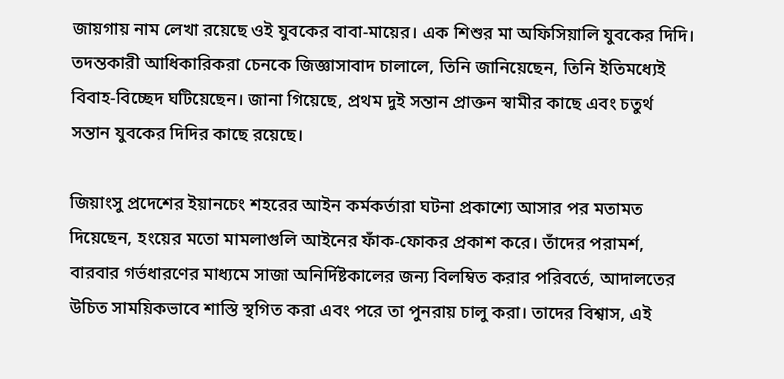জায়গায় নাম লেখা রয়েছে ওই যুবকের বাবা-মায়ের। এক শিশুর মা অফিসিয়ালি যুবকের দিদি। তদন্তকারী আধিকারিকরা চেনকে জিজ্ঞাসাবাদ চালালে, তিনি জানিয়েছেন, তিনি ইতিমধ্যেই বিবাহ-বিচ্ছেদ ঘটিয়েছেন। জানা গিয়েছে, প্রথম দুই সন্তান প্রাক্তন স্বামীর কাছে এবং চতুর্থ সন্তান যুবকের দিদির কাছে রয়েছে।

জিয়াংসু প্রদেশের ইয়ানচেং শহরের আইন কর্মকর্তারা ঘটনা প্রকাশ্যে আসার পর মতামত দিয়েছেন, হংয়ের মতো মামলাগুলি আইনের ফাঁক-ফোকর প্রকাশ করে। তাঁদের পরামর্শ, বারবার গর্ভধারণের মাধ্যমে সাজা অনির্দিষ্টকালের জন্য বিলম্বিত করার পরিবর্তে, আদালতের উচিত সাময়িকভাবে শাস্তি স্থগিত করা এবং পরে তা পুনরায় চালু করা। তাদের বিশ্বাস, এই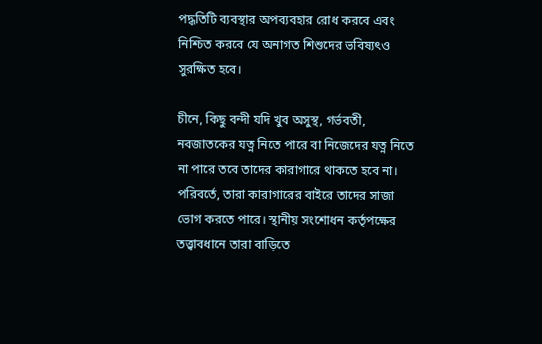পদ্ধতিটি ব্যবস্থার অপব্যবহার রোধ করবে এবং নিশ্চিত করবে যে অনাগত শিশুদের ভবিষ্যৎও সুরক্ষিত হবে।

চীনে, কিছু বন্দী যদি খুব অসুস্থ, গর্ভবতী, নবজাতকের যত্ন নিতে পারে বা নিজেদের যত্ন নিতে না পারে তবে তাদের কারাগারে থাকতে হবে না। পরিবর্তে, তারা কারাগারের বাইরে তাদের সাজা ভোগ করতে পারে। স্থানীয় সংশোধন কর্তৃপক্ষের তত্ত্বাবধানে তারা বাড়িতে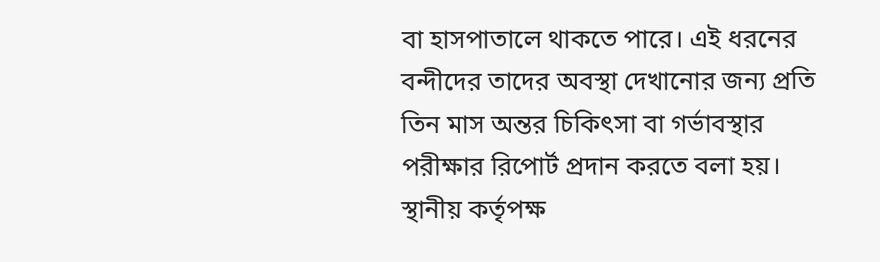বা হাসপাতালে থাকতে পারে। এই ধরনের বন্দীদের তাদের অবস্থা দেখানোর জন্য প্রতি তিন মাস অন্তর চিকিৎসা বা গর্ভাবস্থার পরীক্ষার রিপোর্ট প্রদান করতে বলা হয়। স্থানীয় কর্তৃপক্ষ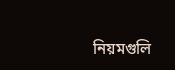নিয়মগুলি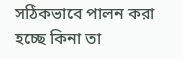সঠিকভাবে পালন করা হচ্ছে কিনা তা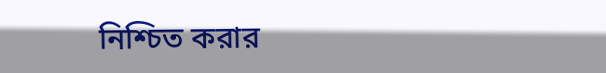নিশ্চিত করার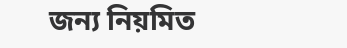জন্য নিয়মিত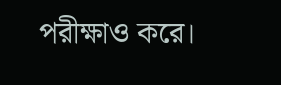পরীক্ষাও করে।